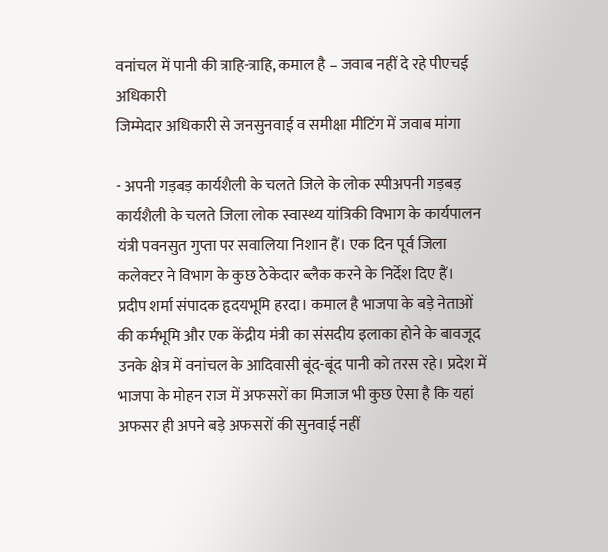वनांचल में पानी की त्राहि-त्राहि, कमाल है – जवाब नहीं दे रहे पीएचई अधिकारी
जिम्मेदार अधिकारी से जनसुनवाई व समीक्षा मीटिंग में जवाब मांगा

- अपनी गड़बड़ कार्यशैली के चलते जिले के लोक स्पीअपनी गड़बड़ कार्यशैली के चलते जिला लोक स्वास्थ्य यांत्रिकी विभाग के कार्यपालन यंत्री पवनसुत गुप्ता पर सवालिया निशान हैं। एक दिन पूर्व जिला कलेक्टर ने विभाग के कुछ ठेकेदार ब्लैक करने के निर्देश दिए हैं।
प्रदीप शर्मा संपादक हृदयभूमि हरदा। कमाल है भाजपा के बड़े नेताओं की कर्मभूमि और एक केंद्रीय मंत्री का संसदीय इलाका होने के बावजूद उनके क्षेत्र में वनांचल के आदिवासी बूंद-बूंद पानी को तरस रहे। प्रदेश में भाजपा के मोहन राज में अफसरों का मिजाज भी कुछ ऐसा है कि यहां अफसर ही अपने बड़े अफसरों की सुनवाई नहीं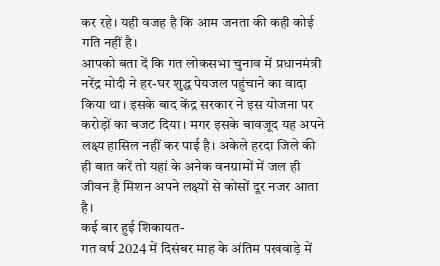कर रहे। यही वजह है कि आम जनता की कही कोई गति नहीं है।
आपको बता दें कि गत लोकसभा चुनाव में प्रधानमंत्री नरेंद्र मोदी ने हर-घर शुद्ध पेयजल पहुंचाने का वादा किया था। इसके बाद केंद्र सरकार ने इस योजना पर करोड़ों का बजट दिया। मगर इसके बावजूद यह अपने लक्ष्य हासिल नहीं कर पाई है। अकेले हरदा जिले की ही बात करें तो यहां के अनेक वनग्रामों में जल ही जीवन है मिशन अपने लक्ष्यों से कोसों दूर नजर आता है।
कई बार हुई शिकायत-
गत वर्ष 2024 में दिसंबर माह के अंतिम पखवाड़े में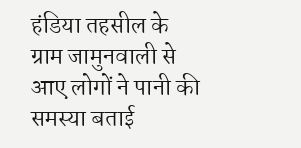हंडिया तहसील के ग्राम जामुनवाली से आए लोगों ने पानी की समस्या बताई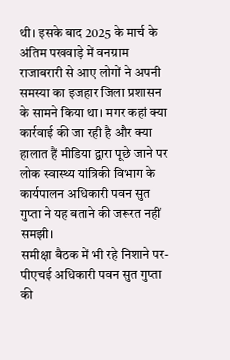थी। इसके बाद 2025 के मार्च के अंतिम पखवाड़े में वनग्राम राजाबरारी से आए लोगों ने अपनी समस्या का इजहार जिला प्रशासन के सामने किया था। मगर कहां क्या कार्रवाई की जा रही है और क्या हालात हैं मीडिया द्वारा पूछे जाने पर लोक स्वास्थ्य यांत्रिकी विभाग के कार्यपालन अधिकारी पवन सुत गुप्ता ने यह बताने की जरूरत नहीं समझी।
समीक्षा बैठक में भी रहे निशाने पर-
पीएचई अधिकारी पवन सुत गुप्ता की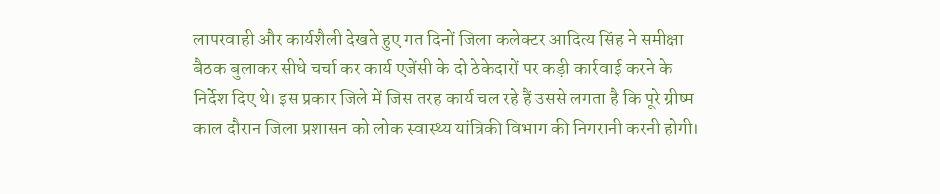लापरवाही और कार्यशैली देखते हुए गत दिनों जिला कलेक्टर आदित्य सिंह ने समीक्षा बैठक बुलाकर सीधे चर्चा कर कार्य एजेंसी के दो ठेकेदारों पर कड़ी कार्रवाई करने के निर्देश दिए थे। इस प्रकार जिले में जिस तरह कार्य चल रहे हैं उससे लगता है कि पूरे ग्रीष्म काल दौरान जिला प्रशासन को लोक स्वास्थ्य यांत्रिकी विभाग की निगरानी करनी होगी।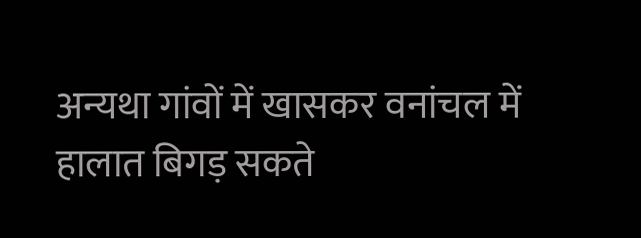अन्यथा गांवों में खासकर वनांचल में हालात बिगड़ सकते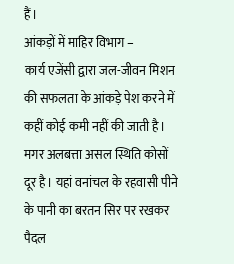हैं।
आंकड़ों में माहिर विभाग –
कार्य एजेंसी द्वारा जल-जीवन मिशन की सफलता के आंकड़े पेश करने में कहीं कोई कमी नहीं की जाती है। मगर अलबत्ता असल स्थिति कोसों दूर है। यहां वनांचल के रहवासी पीने के पानी का बरतन सिर पर रखकर पैदल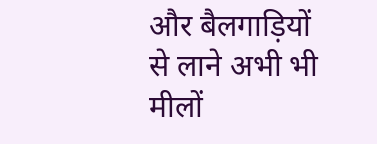और बैलगाड़ियों से लाने अभी भी मीलों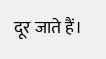दूर जाते हैं।